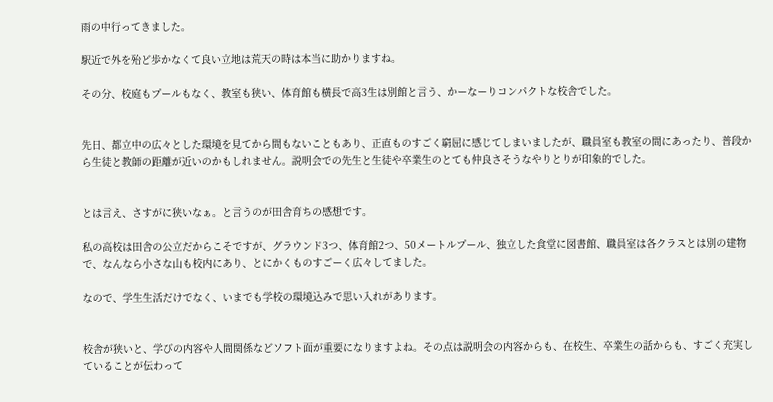雨の中行ってきました。

駅近で外を殆ど歩かなくて良い立地は荒天の時は本当に助かりますね。

その分、校庭もプールもなく、教室も狭い、体育館も横長で高3生は別館と言う、かーなーりコンパクトな校舎でした。


先日、都立中の広々とした環境を見てから間もないこともあり、正直ものすごく窮屈に感じてしまいましたが、職員室も教室の間にあったり、普段から生徒と教師の距離が近いのかもしれません。説明会での先生と生徒や卒業生のとても仲良さそうなやりとりが印象的でした。


とは言え、さすがに狭いなぁ。と言うのが田舎育ちの感想です。

私の高校は田舎の公立だからこそですが、グラウンド3つ、体育館2つ、50メートルプール、独立した食堂に図書館、職員室は各クラスとは別の建物で、なんなら小さな山も校内にあり、とにかくものすごーく広々してました。

なので、学生生活だけでなく、いまでも学校の環境込みで思い入れがあります。


校舎が狭いと、学びの内容や人間関係などソフト面が重要になりますよね。その点は説明会の内容からも、在校生、卒業生の話からも、すごく充実していることが伝わって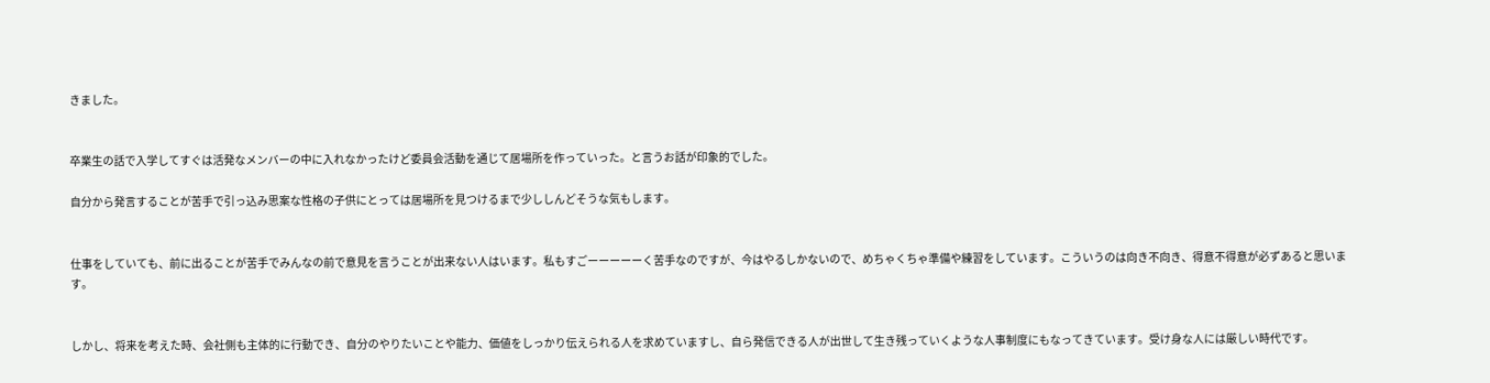きました。


卒業生の話で入学してすぐは活発なメンバーの中に入れなかったけど委員会活動を通じて居場所を作っていった。と言うお話が印象的でした。

自分から発言することが苦手で引っ込み思案な性格の子供にとっては居場所を見つけるまで少ししんどそうな気もします。


仕事をしていても、前に出ることが苦手でみんなの前で意見を言うことが出来ない人はいます。私もすごーーーーーく苦手なのですが、今はやるしかないので、めちゃくちゃ準備や練習をしています。こういうのは向き不向き、得意不得意が必ずあると思います。


しかし、将来を考えた時、会社側も主体的に行動でき、自分のやりたいことや能力、価値をしっかり伝えられる人を求めていますし、自ら発信できる人が出世して生き残っていくような人事制度にもなってきています。受け身な人には厳しい時代です。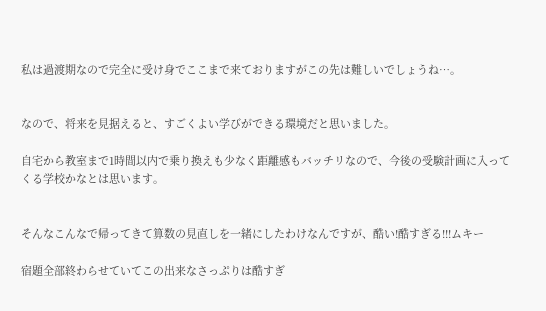私は過渡期なので完全に受け身でここまで来ておりますがこの先は難しいでしょうね…。


なので、将来を見据えると、すごくよい学びができる環境だと思いました。

自宅から教室まで1時間以内で乗り換えも少なく距離感もバッチリなので、今後の受験計画に入ってくる学校かなとは思います。


そんなこんなで帰ってきて算数の見直しを一緒にしたわけなんですが、酷い!酷すぎる!!!ムキー

宿題全部終わらせていてこの出来なさっぷりは酷すぎ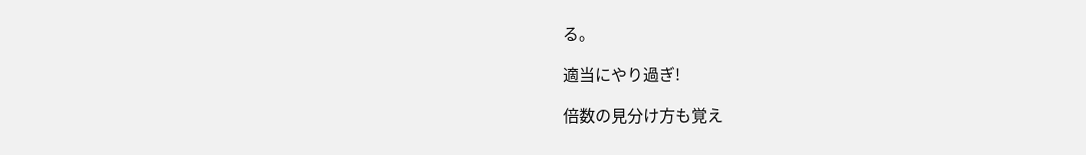る。

適当にやり過ぎ!

倍数の見分け方も覚え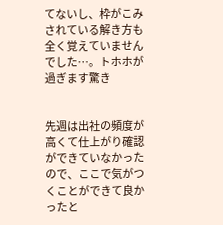てないし、枠がこみされている解き方も全く覚えていませんでした…。トホホが過ぎます驚き


先週は出社の頻度が高くて仕上がり確認ができていなかったので、ここで気がつくことができて良かったと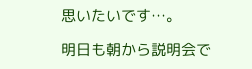思いたいです…。

明日も朝から説明会で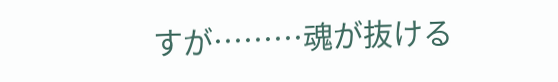すが………魂が抜ける